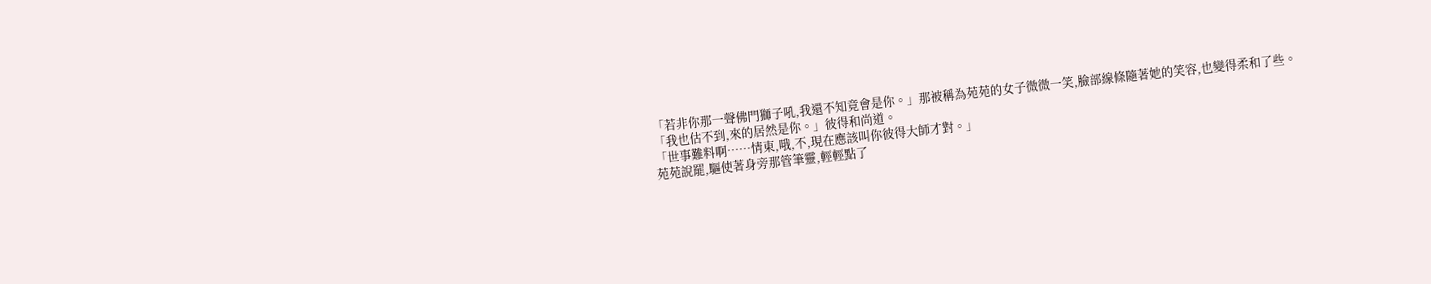「若非你那一聲佛門獅子吼,我還不知竟會是你。」那被稱為苑苑的女子微微一笑,臉部線條隨著她的笑容,也變得柔和了些。
「我也估不到,來的居然是你。」彼得和尚道。
「世事難料啊……情東,哦,不,現在應該叫你彼得大師才對。」
苑苑說罷,驅使著身旁那管筆靈,輕輕點了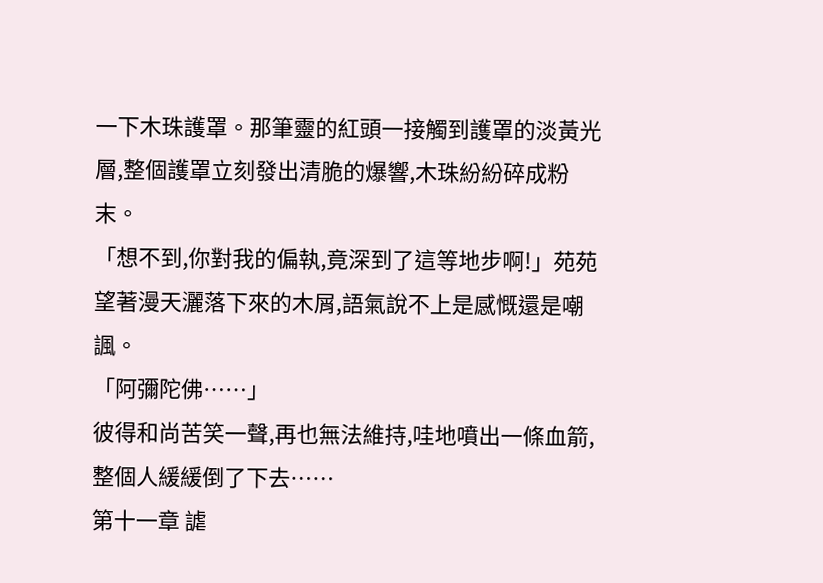一下木珠護罩。那筆靈的紅頭一接觸到護罩的淡黃光層,整個護罩立刻發出清脆的爆響,木珠紛紛碎成粉末。
「想不到,你對我的偏執,竟深到了這等地步啊!」苑苑望著漫天灑落下來的木屑,語氣說不上是感慨還是嘲諷。
「阿彌陀佛……」
彼得和尚苦笑一聲,再也無法維持,哇地噴出一條血箭,整個人緩緩倒了下去……
第十一章 謔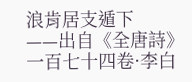浪肯居支遁下
——出自《全唐詩》一百七十四卷·李白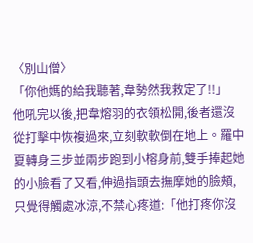〈別山僧〉
「你他媽的給我聽著,韋勢然我救定了!!」
他吼完以後,把韋熔羽的衣領松開,後者還沒從打擊中恢複過來,立刻軟軟倒在地上。羅中夏轉身三步並兩步跑到小榕身前,雙手捧起她的小臉看了又看,伸過指頭去撫摩她的臉頰,只覺得觸處冰涼,不禁心疼道:「他打疼你沒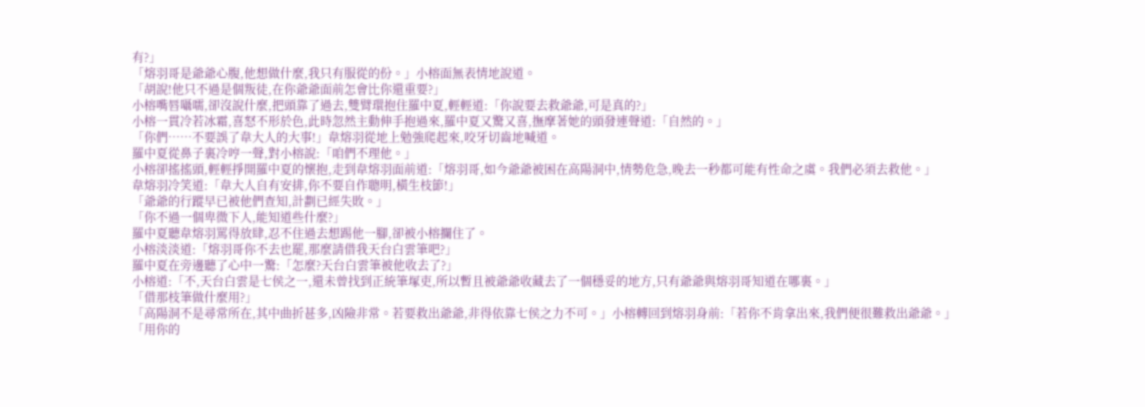有?」
「熔羽哥是爺爺心腹,他想做什麼,我只有服從的份。」小榕面無表情地說道。
「胡說!他只不過是個叛徒,在你爺爺面前怎會比你還重要?」
小榕嘴唇囁嚅,卻沒說什麼,把頭靠了過去,雙臂環抱住羅中夏,輕輕道:「你說要去救爺爺,可是真的?」
小榕一貫冷若冰霜,喜怒不形於色,此時忽然主動伸手抱過來,羅中夏又驚又喜,撫摩著她的頭發連聲道:「自然的。」
「你們……不要誤了韋大人的大事!」韋熔羽從地上勉強爬起來,咬牙切齒地喊道。
羅中夏從鼻子裏冷哼一聲,對小榕說:「咱們不理他。」
小榕卻搖搖頭,輕輕掙開羅中夏的懷抱,走到韋熔羽面前道:「熔羽哥,如今爺爺被困在高陽洞中,情勢危急,晚去一秒都可能有性命之虞。我們必須去救他。」
韋熔羽冷笑道:「韋大人自有安排,你不要自作聰明,橫生枝節!」
「爺爺的行蹤早已被他們查知,計劃已經失敗。」
「你不過一個卑微下人,能知道些什麼?」
羅中夏聽韋熔羽罵得放肆,忍不住過去想踢他一腳,卻被小榕攔住了。
小榕淡淡道:「熔羽哥你不去也罷,那麼請借我天台白雲筆吧?」
羅中夏在旁邊聽了心中一驚:「怎麼?天台白雲筆被他收去了?」
小榕道:「不,天台白雲是七侯之一,還未曾找到正統筆塚吏,所以暫且被爺爺收藏去了一個穩妥的地方,只有爺爺與熔羽哥知道在哪裏。」
「借那枝筆做什麼用?」
「高陽洞不是尋常所在,其中曲折甚多,凶險非常。若要救出爺爺,非得依靠七侯之力不可。」小榕轉回到熔羽身前:「若你不肯拿出來,我們便很難救出爺爺。」
「用你的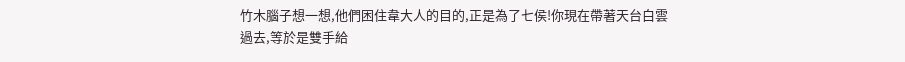竹木腦子想一想,他們困住韋大人的目的,正是為了七侯!你現在帶著天台白雲過去,等於是雙手給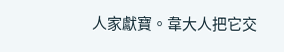人家獻寶。韋大人把它交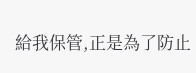給我保管,正是為了防止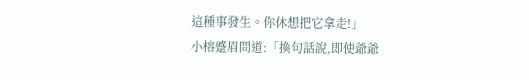這種事發生。你休想把它拿走!」
小榕蹙眉問道:「換句話說,即使爺爺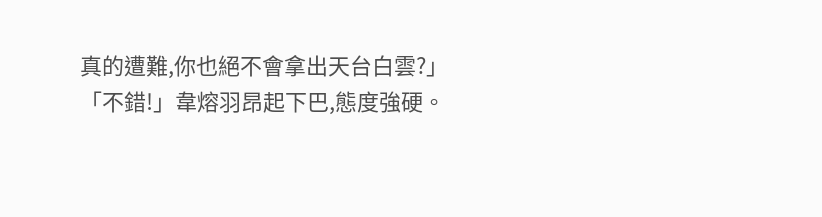真的遭難,你也絕不會拿出天台白雲?」
「不錯!」韋熔羽昂起下巴,態度強硬。